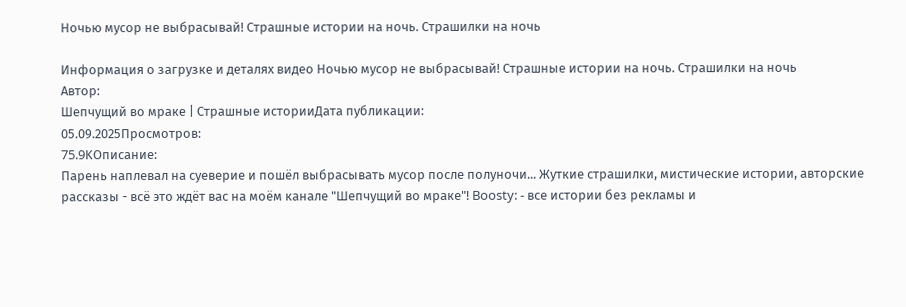Ночью мусор не выбрасывай! Страшные истории на ночь. Страшилки на ночь

Информация о загрузке и деталях видео Ночью мусор не выбрасывай! Страшные истории на ночь. Страшилки на ночь
Автор:
Шепчущий во мраке | Страшные историиДата публикации:
05.09.2025Просмотров:
75.9KОписание:
Парень наплевал на суеверие и пошёл выбрасывать мусор после полуночи... Жуткие страшилки, мистические истории, авторские рассказы - всё это ждёт вас на моём канале "Шепчущий во мраке"! Boosty: - все истории без рекламы и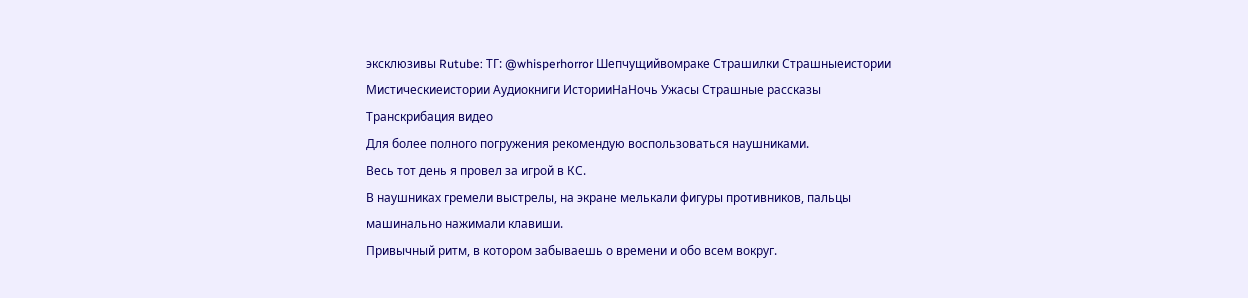эксклюзивы Rutube: ТГ: @whisperhorror Шепчущийвомраке Страшилки Страшныеистории Мистическиеистории Аудиокниги ИсторииНаНочь Ужасы Страшные рассказы
Транскрибация видео
Для более полного погружения рекомендую воспользоваться наушниками.
Весь тот день я провел за игрой в КС.
В наушниках гремели выстрелы, на экране мелькали фигуры противников, пальцы машинально нажимали клавиши.
Привычный ритм, в котором забываешь о времени и обо всем вокруг.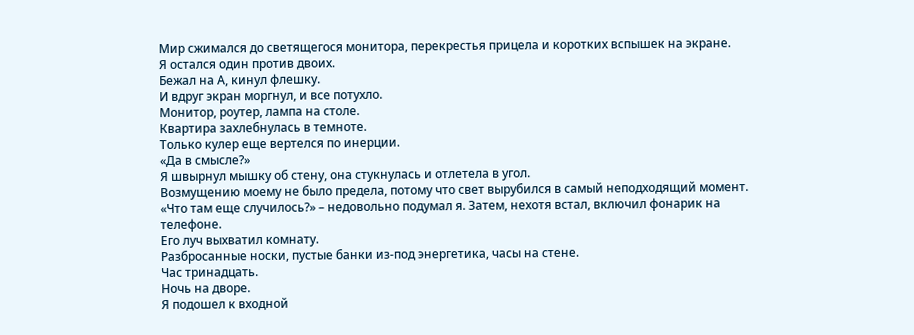Мир сжимался до светящегося монитора, перекрестья прицела и коротких вспышек на экране.
Я остался один против двоих.
Бежал на А, кинул флешку.
И вдруг экран моргнул, и все потухло.
Монитор, роутер, лампа на столе.
Квартира захлебнулась в темноте.
Только кулер еще вертелся по инерции.
«Да в смысле?»
Я швырнул мышку об стену, она стукнулась и отлетела в угол.
Возмущению моему не было предела, потому что свет вырубился в самый неподходящий момент.
«Что там еще случилось?» – недовольно подумал я. Затем, нехотя встал, включил фонарик на телефоне.
Его луч выхватил комнату.
Разбросанные носки, пустые банки из-под энергетика, часы на стене.
Час тринадцать.
Ночь на дворе.
Я подошел к входной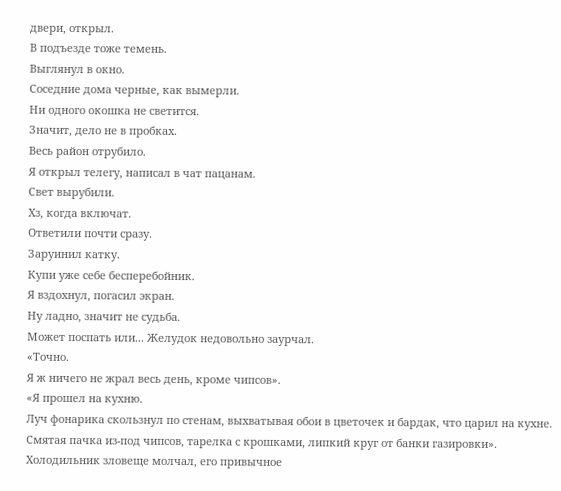двери, открыл.
В подъезде тоже темень.
Выглянул в окно.
Соседние дома черные, как вымерли.
Ни одного окошка не светится.
Значит, дело не в пробках.
Весь район отрубило.
Я открыл телегу, написал в чат пацанам.
Свет вырубили.
Хз, когда включат.
Ответили почти сразу.
Заруинил катку.
Купи уже себе бесперебойник.
Я вздохнул, погасил экран.
Ну ладно, значит не судьба.
Может поспать или... Желудок недовольно заурчал.
«Точно.
Я ж ничего не жрал весь день, кроме чипсов».
«Я прошел на кухню.
Луч фонарика скользнул по стенам, выхватывая обои в цветочек и бардак, что царил на кухне.
Смятая пачка из-под чипсов, тарелка с крошками, липкий круг от банки газировки».
Холодильник зловеще молчал, его привычное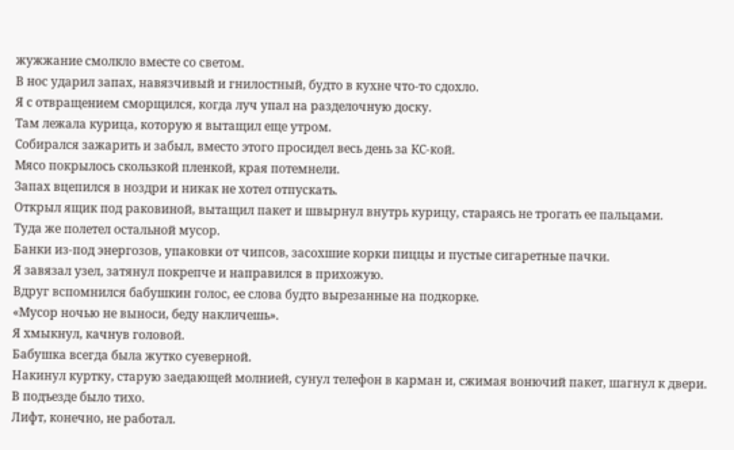жужжание смолкло вместе со светом.
В нос ударил запах, навязчивый и гнилостный, будто в кухне что-то сдохло.
Я с отвращением сморщился, когда луч упал на разделочную доску.
Там лежала курица, которую я вытащил еще утром.
Собирался зажарить и забыл, вместо этого просидел весь день за КС-кой.
Мясо покрылось скользкой пленкой, края потемнели.
Запах вцепился в ноздри и никак не хотел отпускать.
Открыл ящик под раковиной, вытащил пакет и швырнул внутрь курицу, стараясь не трогать ее пальцами.
Туда же полетел остальной мусор.
Банки из-под энергозов, упаковки от чипсов, засохшие корки пиццы и пустые сигаретные пачки.
Я завязал узел, затянул покрепче и направился в прихожую.
Вдруг вспомнился бабушкин голос, ее слова будто вырезанные на подкорке.
«Мусор ночью не выноси, беду накличешь».
Я хмыкнул, качнув головой.
Бабушка всегда была жутко суеверной.
Накинул куртку, старую заедающей молнией, сунул телефон в карман и, сжимая вонючий пакет, шагнул к двери.
В подъезде было тихо.
Лифт, конечно, не работал.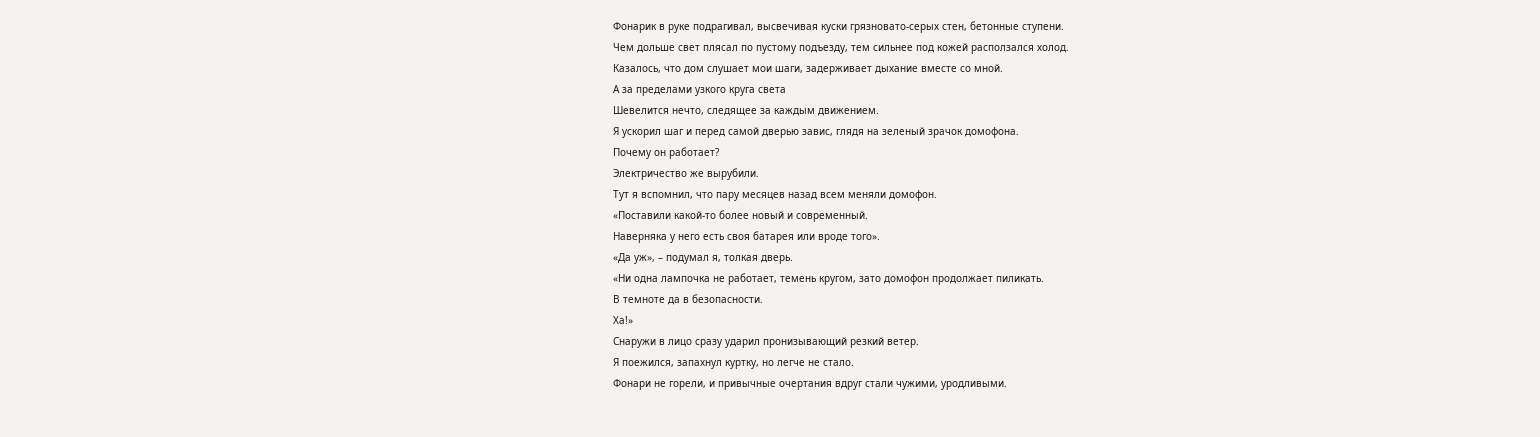Фонарик в руке подрагивал, высвечивая куски грязновато-серых стен, бетонные ступени.
Чем дольше свет плясал по пустому подъезду, тем сильнее под кожей расползался холод.
Казалось, что дом слушает мои шаги, задерживает дыхание вместе со мной.
А за пределами узкого круга света
Шевелится нечто, следящее за каждым движением.
Я ускорил шаг и перед самой дверью завис, глядя на зеленый зрачок домофона.
Почему он работает?
Электричество же вырубили.
Тут я вспомнил, что пару месяцев назад всем меняли домофон.
«Поставили какой-то более новый и современный.
Наверняка у него есть своя батарея или вроде того».
«Да уж», – подумал я, толкая дверь.
«Ни одна лампочка не работает, темень кругом, зато домофон продолжает пиликать.
В темноте да в безопасности.
Ха!»
Снаружи в лицо сразу ударил пронизывающий резкий ветер.
Я поежился, запахнул куртку, но легче не стало.
Фонари не горели, и привычные очертания вдруг стали чужими, уродливыми.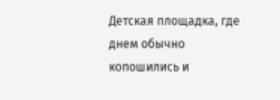Детская площадка, где днем обычно копошились и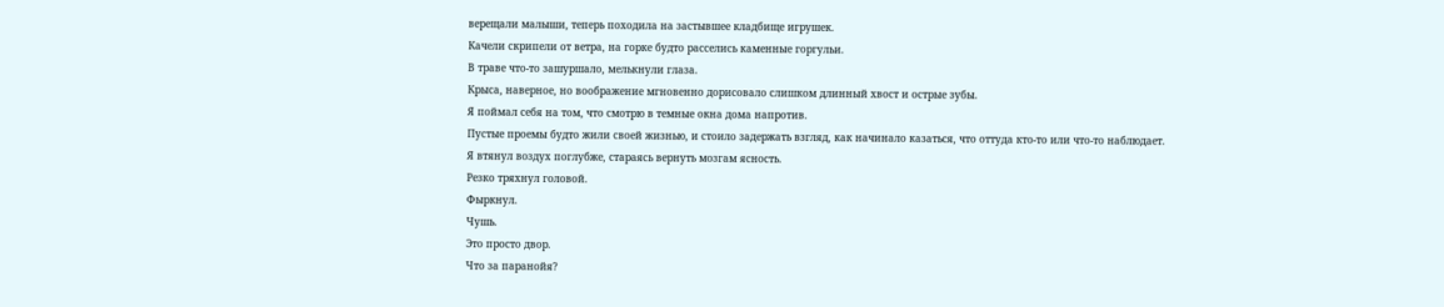верещали малыши, теперь походила на застывшее кладбище игрушек.
Качели скрипели от ветра, на горке будто расселись каменные горгульи.
В траве что-то зашуршало, мелькнули глаза.
Крыса, наверное, но воображение мгновенно дорисовало слишком длинный хвост и острые зубы.
Я поймал себя на том, что смотрю в темные окна дома напротив.
Пустые проемы будто жили своей жизнью, и стоило задержать взгляд, как начинало казаться, что оттуда кто-то или что-то наблюдает.
Я втянул воздух поглубже, стараясь вернуть мозгам ясность.
Резко тряхнул головой.
Фыркнул.
Чушь.
Это просто двор.
Что за паранойя?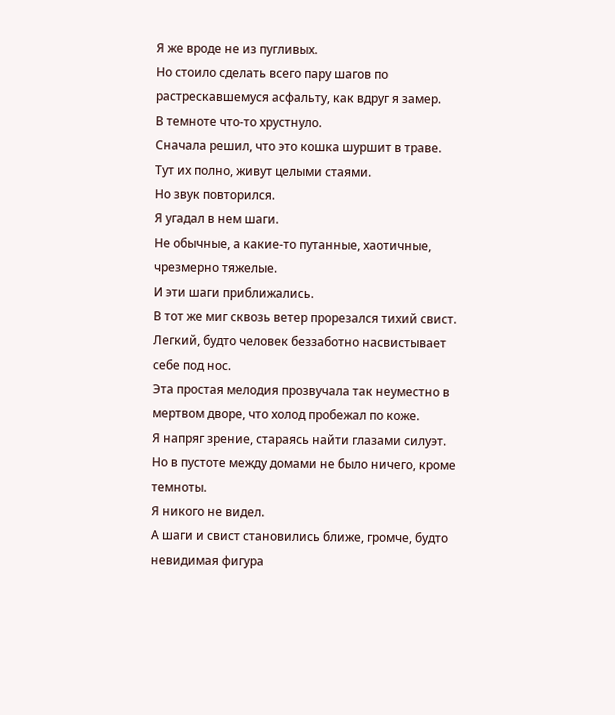Я же вроде не из пугливых.
Но стоило сделать всего пару шагов по растрескавшемуся асфальту, как вдруг я замер.
В темноте что-то хрустнуло.
Сначала решил, что это кошка шуршит в траве.
Тут их полно, живут целыми стаями.
Но звук повторился.
Я угадал в нем шаги.
Не обычные, а какие-то путанные, хаотичные, чрезмерно тяжелые.
И эти шаги приближались.
В тот же миг сквозь ветер прорезался тихий свист.
Легкий, будто человек беззаботно насвистывает себе под нос.
Эта простая мелодия прозвучала так неуместно в мертвом дворе, что холод пробежал по коже.
Я напряг зрение, стараясь найти глазами силуэт.
Но в пустоте между домами не было ничего, кроме темноты.
Я никого не видел.
А шаги и свист становились ближе, громче, будто невидимая фигура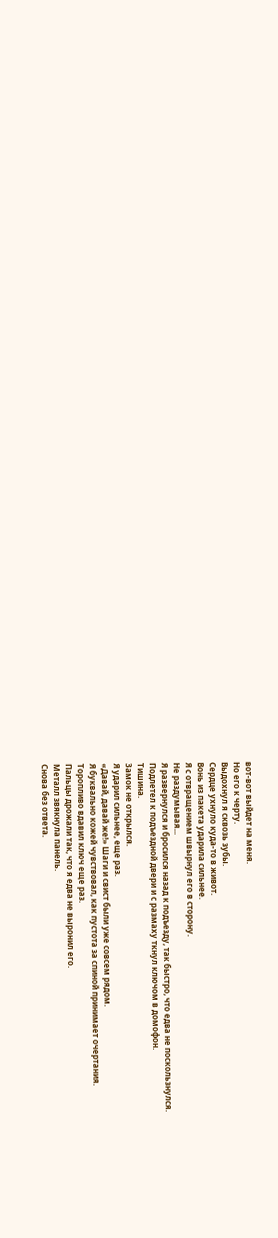вот-вот выйдет на меня.
Но его к черту.
Выдохнул я сквозь зубы.
Сердце ухнуло куда-то в живот.
Вонь из пакета ударила сильнее.
Я с отвращением швырнул его в сторону.
Не раздумывая...
Я развернулся и бросился назад к подъезду, так быстро, что едва не поскользнулся.
Подлетел к подъездной двери и с размаху ткнул ключом в домофон.
Тишина.
Замок не открылся.
Я ударил сильнее, еще раз.
«Давай, давай же!» Шаги и свист были уже совсем рядом.
Я буквально кожей чувствовал, как пустота за спиной принимает очертания.
Торопливо вдавил ключ еще раз.
Пальцы дрожали так, что я едва не выронил его.
Металл звякнула панель.
Снова без ответа.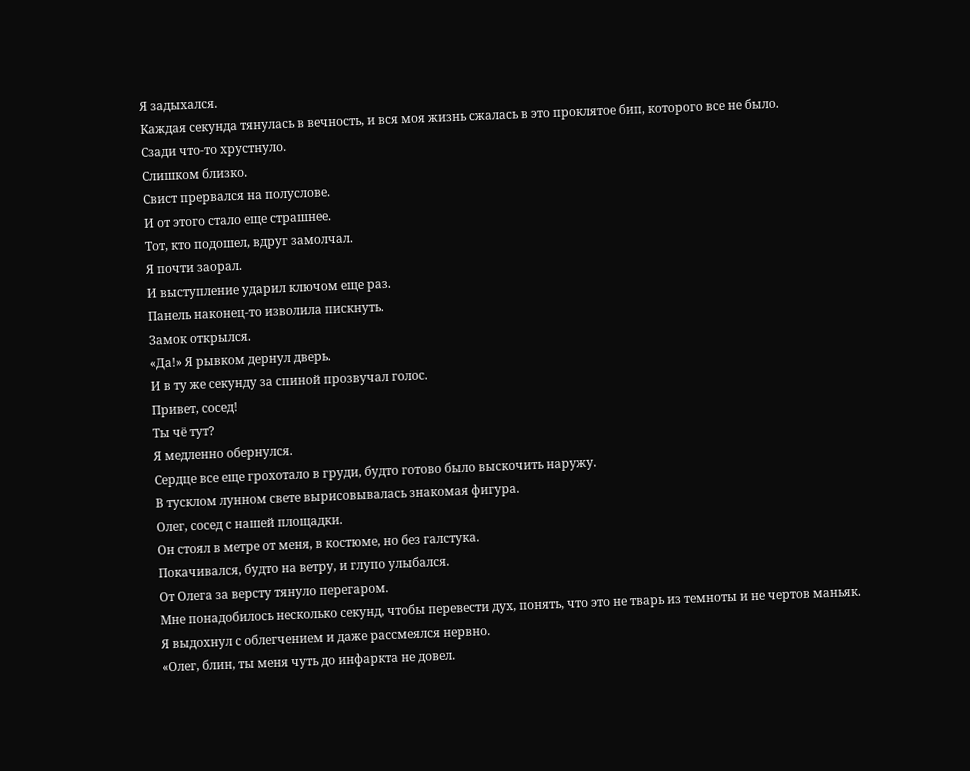Я задыхался.
Каждая секунда тянулась в вечность, и вся моя жизнь сжалась в это проклятое бип, которого все не было.
Сзади что-то хрустнуло.
Слишком близко.
Свист прервался на полуслове.
И от этого стало еще страшнее.
Тот, кто подошел, вдруг замолчал.
Я почти заорал.
И выступление ударил ключом еще раз.
Панель наконец-то изволила пискнуть.
Замок открылся.
«Да!» Я рывком дернул дверь.
И в ту же секунду за спиной прозвучал голос.
Привет, сосед!
Ты чё тут?
Я медленно обернулся.
Сердце все еще грохотало в груди, будто готово было выскочить наружу.
В тусклом лунном свете вырисовывалась знакомая фигура.
Олег, сосед с нашей площадки.
Он стоял в метре от меня, в костюме, но без галстука.
Покачивался, будто на ветру, и глупо улыбался.
От Олега за версту тянуло перегаром.
Мне понадобилось несколько секунд, чтобы перевести дух, понять, что это не тварь из темноты и не чертов маньяк.
Я выдохнул с облегчением и даже рассмеялся нервно.
«Олег, блин, ты меня чуть до инфаркта не довел.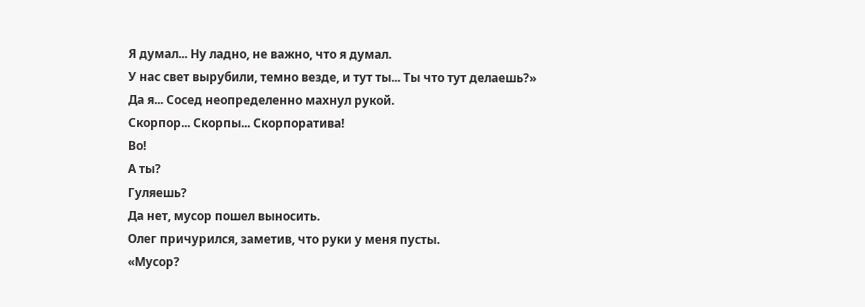Я думал... Ну ладно, не важно, что я думал.
У нас свет вырубили, темно везде, и тут ты... Ты что тут делаешь?»
Да я... Сосед неопределенно махнул рукой.
Скорпор... Скорпы... Скорпоратива!
Во!
А ты?
Гуляешь?
Да нет, мусор пошел выносить.
Олег причурился, заметив, что руки у меня пусты.
«Мусор?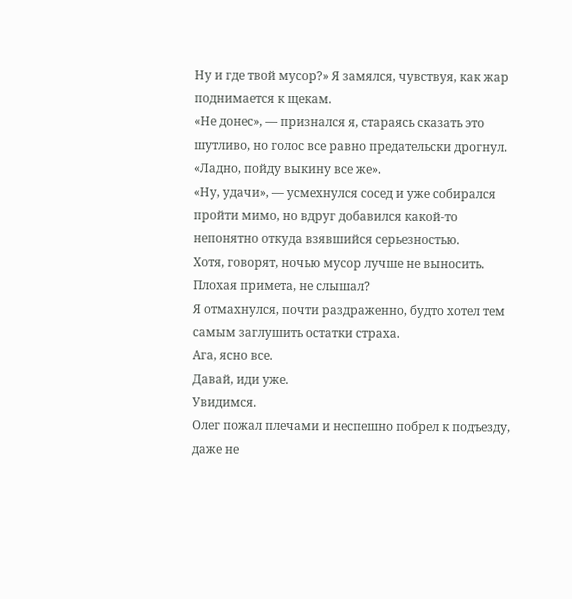Ну и где твой мусор?» Я замялся, чувствуя, как жар поднимается к щекам.
«Не донес», — признался я, стараясь сказать это шутливо, но голос все равно предательски дрогнул.
«Ладно, пойду выкину все же».
«Ну, удачи», — усмехнулся сосед и уже собирался пройти мимо, но вдруг добавился какой-то непонятно откуда взявшийся серьезностью.
Хотя, говорят, ночью мусор лучше не выносить.
Плохая примета, не слышал?
Я отмахнулся, почти раздраженно, будто хотел тем самым заглушить остатки страха.
Ага, ясно все.
Давай, иди уже.
Увидимся.
Олег пожал плечами и неспешно побрел к подъезду, даже не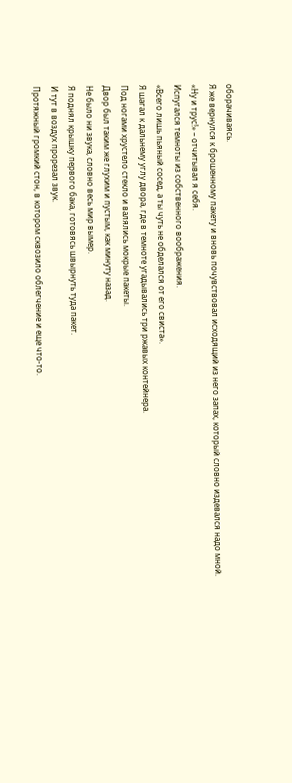оборачиваясь.
Я же вернулся к брошенному пакету и вновь почувствовал исходящий из него запах, который словно издевался надо мной.
«Ну и трус!» – отчитывал я себя.
Испугался темноты из собственного воображения.
«Всего лишь пьяный сосед, а ты чуть не обделался от его свиста».
Я шагал к дальнему углу двора, где в темноте угадывались три ржавых контейнера.
Под ногами хрустело стекло и валялись мокрые пакеты.
Двор был таким же глухим и пустым, как минуту назад.
Не было ни звука, словно весь мир вымер.
Я поднял крышку первого бака, готовясь швырнуть туда пакет.
И тут в воздух прорезал звук.
Протяжный громкий стон, в котором сквозило облегчение и еще что-то.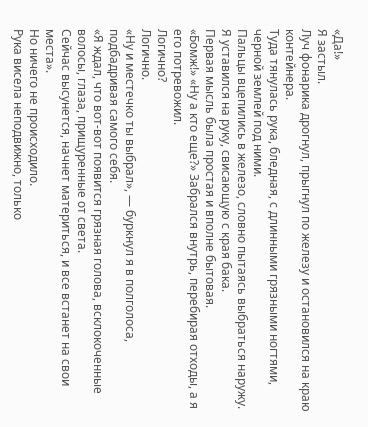«Да!»
Я застыл.
Луч фонарика дрогнул, прыгнул по железу и остановился на краю контейнера.
Туда тянулась рука, бледная, с длинными грязными ногтями, черной землей под ними.
Пальцы вцепились в железо, словно пытаясь выбраться наружу.
Я уставился на руку, свисающую с края бака.
Первая мысль была простая и вполне бытовая.
«Бомж!» «Ну а кто еще?» Забрался внутрь, перебирая отходы, а я его потревожил.
Логично?
Логично.
«Ну и местечко ты выбрал», — буркнул я в полголоса, подбадривая самого себя.
«Я ждал, что вот-вот появится грязная голова, всклокоченные волосы, глаза, прищуренные от света.
Сейчас высунется, начнет материться, и все встанет на свои места».
Но ничего не происходило.
Рука висела неподвижно, только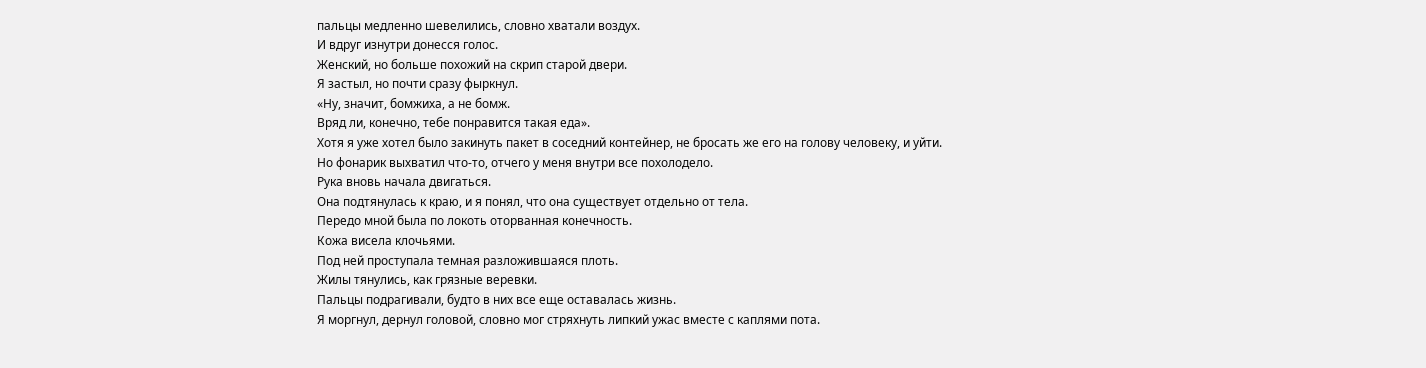пальцы медленно шевелились, словно хватали воздух.
И вдруг изнутри донесся голос.
Женский, но больше похожий на скрип старой двери.
Я застыл, но почти сразу фыркнул.
«Ну, значит, бомжиха, а не бомж.
Вряд ли, конечно, тебе понравится такая еда».
Хотя я уже хотел было закинуть пакет в соседний контейнер, не бросать же его на голову человеку, и уйти.
Но фонарик выхватил что-то, отчего у меня внутри все похолодело.
Рука вновь начала двигаться.
Она подтянулась к краю, и я понял, что она существует отдельно от тела.
Передо мной была по локоть оторванная конечность.
Кожа висела клочьями.
Под ней проступала темная разложившаяся плоть.
Жилы тянулись, как грязные веревки.
Пальцы подрагивали, будто в них все еще оставалась жизнь.
Я моргнул, дернул головой, словно мог стряхнуть липкий ужас вместе с каплями пота.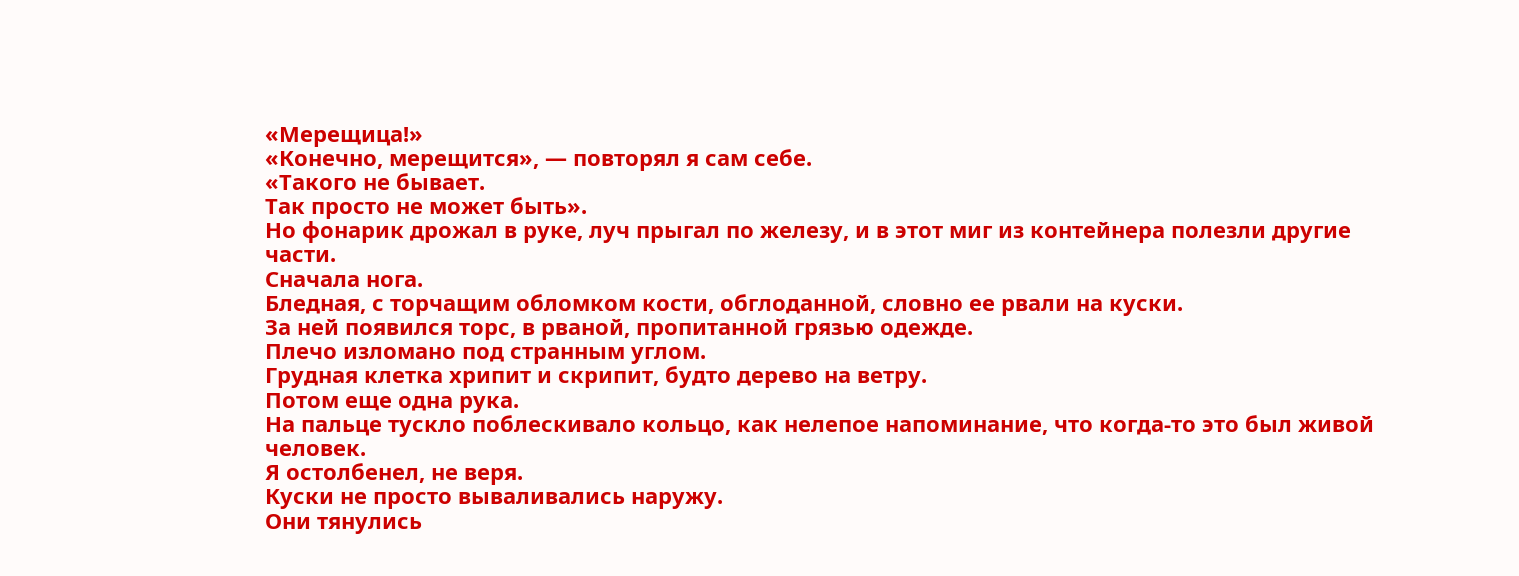«Мерещица!»
«Конечно, мерещится», — повторял я сам себе.
«Такого не бывает.
Так просто не может быть».
Но фонарик дрожал в руке, луч прыгал по железу, и в этот миг из контейнера полезли другие части.
Сначала нога.
Бледная, с торчащим обломком кости, обглоданной, словно ее рвали на куски.
За ней появился торс, в рваной, пропитанной грязью одежде.
Плечо изломано под странным углом.
Грудная клетка хрипит и скрипит, будто дерево на ветру.
Потом еще одна рука.
На пальце тускло поблескивало кольцо, как нелепое напоминание, что когда-то это был живой человек.
Я остолбенел, не веря.
Куски не просто вываливались наружу.
Они тянулись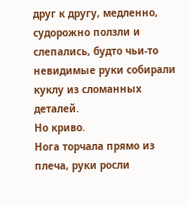друг к другу, медленно, судорожно ползли и слепались, будто чьи-то невидимые руки собирали куклу из сломанных деталей.
Но криво.
Нога торчала прямо из плеча, руки росли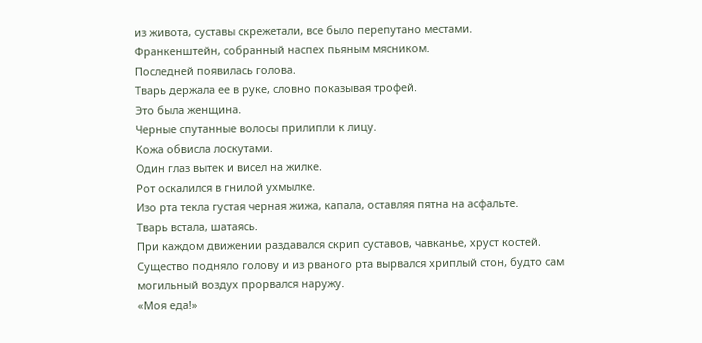из живота, суставы скрежетали, все было перепутано местами.
Франкенштейн, собранный наспех пьяным мясником.
Последней появилась голова.
Тварь держала ее в руке, словно показывая трофей.
Это была женщина.
Черные спутанные волосы прилипли к лицу.
Кожа обвисла лоскутами.
Один глаз вытек и висел на жилке.
Рот оскалился в гнилой ухмылке.
Изо рта текла густая черная жижа, капала, оставляя пятна на асфальте.
Тварь встала, шатаясь.
При каждом движении раздавался скрип суставов, чавканье, хруст костей.
Существо подняло голову и из рваного рта вырвался хриплый стон, будто сам могильный воздух прорвался наружу.
«Моя еда!»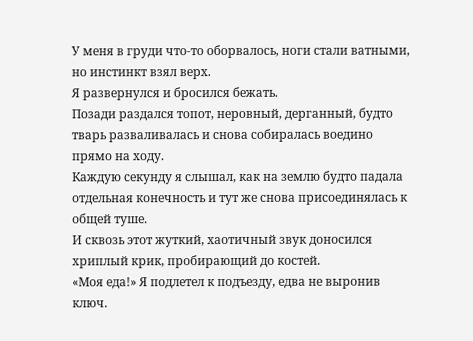У меня в груди что-то оборвалось, ноги стали ватными, но инстинкт взял верх.
Я развернулся и бросился бежать.
Позади раздался топот, неровный, дерганный, будто тварь разваливалась и снова собиралась воедино прямо на ходу.
Каждую секунду я слышал, как на землю будто падала отдельная конечность и тут же снова присоединялась к общей туше.
И сквозь этот жуткий, хаотичный звук доносился хриплый крик, пробирающий до костей.
«Моя еда!» Я подлетел к подъезду, едва не выронив ключ.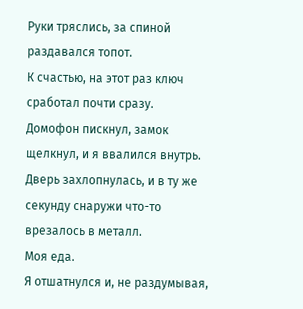Руки тряслись, за спиной раздавался топот.
К счастью, на этот раз ключ сработал почти сразу.
Домофон пискнул, замок щелкнул, и я ввалился внутрь.
Дверь захлопнулась, и в ту же секунду снаружи что-то врезалось в металл.
Моя еда.
Я отшатнулся и, не раздумывая,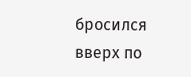бросился вверх по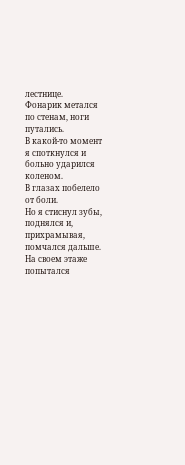лестнице.
Фонарик метался по стенам, ноги путались.
В какой-то момент я споткнулся и больно ударился коленом.
В глазах побелело от боли.
Но я стиснул зубы, поднялся и, прихрамывая, помчался дальше.
На своем этаже попытался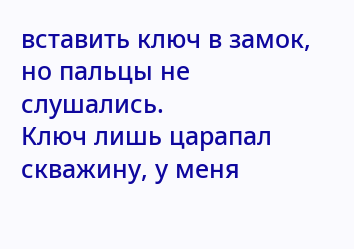вставить ключ в замок, но пальцы не слушались.
Ключ лишь царапал скважину, у меня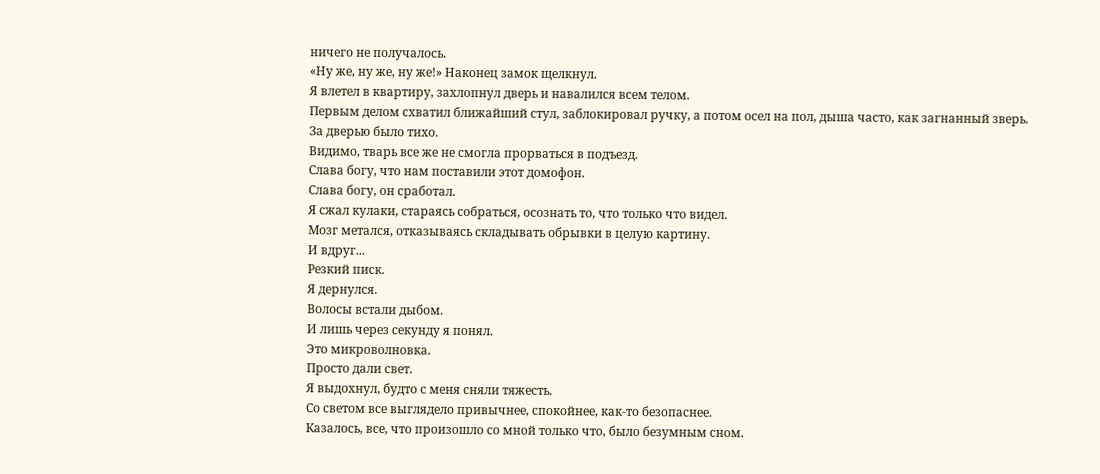ничего не получалось.
«Ну же, ну же, ну же!» Наконец замок щелкнул.
Я влетел в квартиру, захлопнул дверь и навалился всем телом.
Первым делом схватил ближайший стул, заблокировал ручку, а потом осел на пол, дыша часто, как загнанный зверь.
За дверью было тихо.
Видимо, тварь все же не смогла прорваться в подъезд.
Слава богу, что нам поставили этот домофон.
Слава богу, он сработал.
Я сжал кулаки, стараясь собраться, осознать то, что только что видел.
Мозг метался, отказываясь складывать обрывки в целую картину.
И вдруг...
Резкий писк.
Я дернулся.
Волосы встали дыбом.
И лишь через секунду я понял.
Это микроволновка.
Просто дали свет.
Я выдохнул, будто с меня сняли тяжесть.
Со светом все выглядело привычнее, спокойнее, как-то безопаснее.
Казалось, все, что произошло со мной только что, было безумным сном.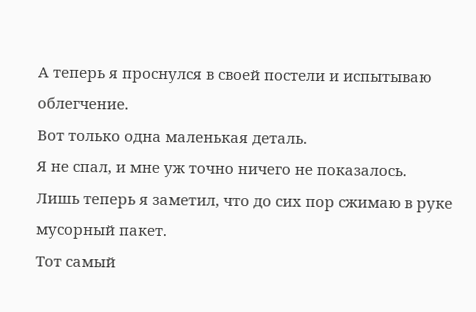А теперь я проснулся в своей постели и испытываю облегчение.
Вот только одна маленькая деталь.
Я не спал, и мне уж точно ничего не показалось.
Лишь теперь я заметил, что до сих пор сжимаю в руке мусорный пакет.
Тот самый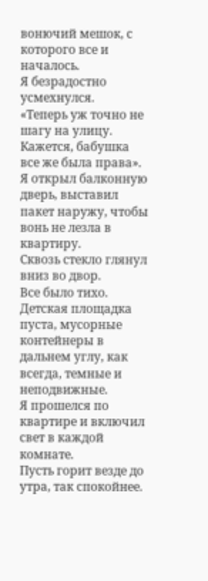вонючий мешок, с которого все и началось.
Я безрадостно усмехнулся.
«Теперь уж точно не шагу на улицу.
Кажется, бабушка все же была права».
Я открыл балконную дверь, выставил пакет наружу, чтобы вонь не лезла в квартиру.
Сквозь стекло глянул вниз во двор.
Все было тихо.
Детская площадка пуста, мусорные контейнеры в дальнем углу, как всегда, темные и неподвижные.
Я прошелся по квартире и включил свет в каждой комнате.
Пусть горит везде до утра, так спокойнее.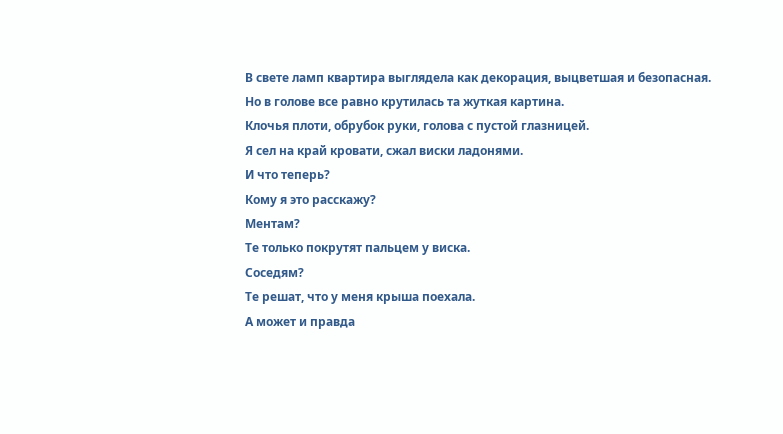В свете ламп квартира выглядела как декорация, выцветшая и безопасная.
Но в голове все равно крутилась та жуткая картина.
Клочья плоти, обрубок руки, голова с пустой глазницей.
Я сел на край кровати, сжал виски ладонями.
И что теперь?
Кому я это расскажу?
Ментам?
Те только покрутят пальцем у виска.
Соседям?
Те решат, что у меня крыша поехала.
А может и правда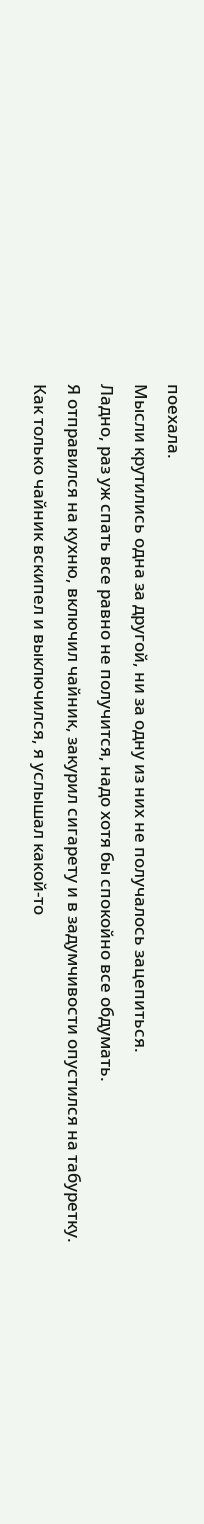поехала.
Мысли крутились одна за другой, ни за одну из них не получалось зацепиться.
Ладно, раз уж спать все равно не получится, надо хотя бы спокойно все обдумать.
Я отправился на кухню, включил чайник, закурил сигарету и в задумчивости опустился на табуретку.
Как только чайник вскипел и выключился, я услышал какой-то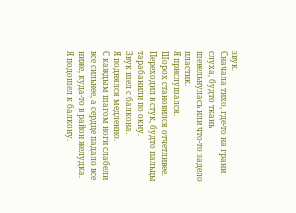звук.
Сначала тихо, где-то на грани слуха, будто ткань шевельнулась или что-то задело пластик.
Я прислушался.
Шорох становился отчетливее.
Переходил в стук, будто пальцы тарабанили по окну.
Звук шел с балкона.
Я поднялся медленно.
С каждым шагом ноги слабели все сильнее, а сердце падало все ниже, куда-то в район желудка.
Я подошел к балкону.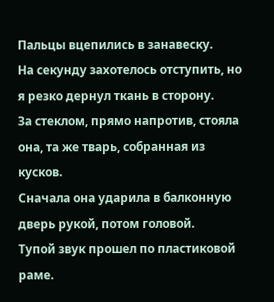Пальцы вцепились в занавеску.
На секунду захотелось отступить, но я резко дернул ткань в сторону.
За стеклом, прямо напротив, стояла она, та же тварь, собранная из кусков.
Сначала она ударила в балконную дверь рукой, потом головой.
Тупой звук прошел по пластиковой раме.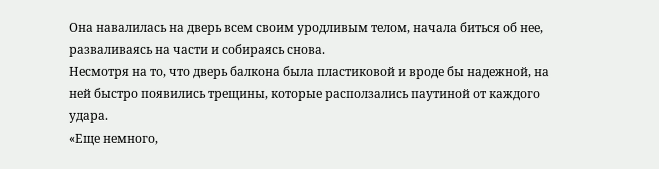Она навалилась на дверь всем своим уродливым телом, начала биться об нее, разваливаясь на части и собираясь снова.
Несмотря на то, что дверь балкона была пластиковой и вроде бы надежной, на ней быстро появились трещины, которые расползались паутиной от каждого удара.
«Еще немного,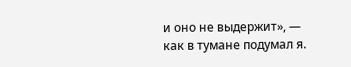и оно не выдержит», — как в тумане подумал я.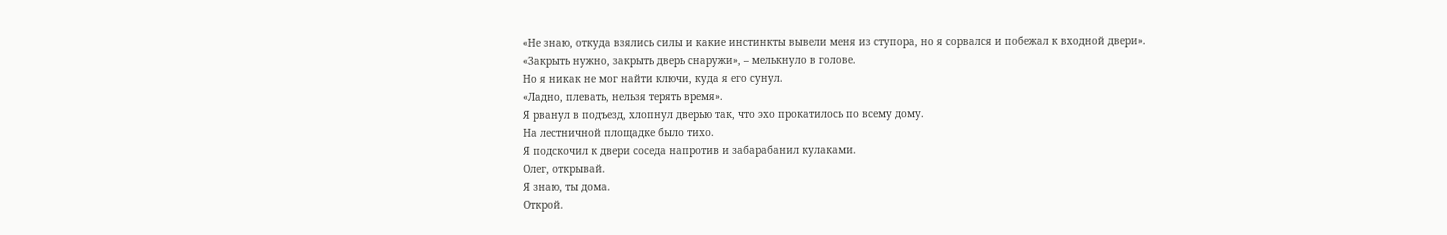«Не знаю, откуда взялись силы и какие инстинкты вывели меня из ступора, но я сорвался и побежал к входной двери».
«Закрыть нужно, закрыть дверь снаружи», – мелькнуло в голове.
Но я никак не мог найти ключи, куда я его сунул.
«Ладно, плевать, нельзя терять время».
Я рванул в подъезд, хлопнул дверью так, что эхо прокатилось по всему дому.
На лестничной площадке было тихо.
Я подскочил к двери соседа напротив и забарабанил кулаками.
Олег, открывай.
Я знаю, ты дома.
Открой.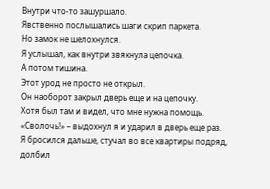Внутри что-то зашуршало.
Явственно послышались шаги скрип паркета.
Но замок не шелохнулся.
Я услышал, как внутри звякнула цепочка.
А потом тишина.
Этот урод не просто не открыл.
Он наоборот закрыл дверь еще и на цепочку.
Хотя был там и видел, что мне нужна помощь.
«Сволочь!» – выдохнул я и ударил в дверь еще раз.
Я бросился дальше, стучал во все квартиры подряд, долбил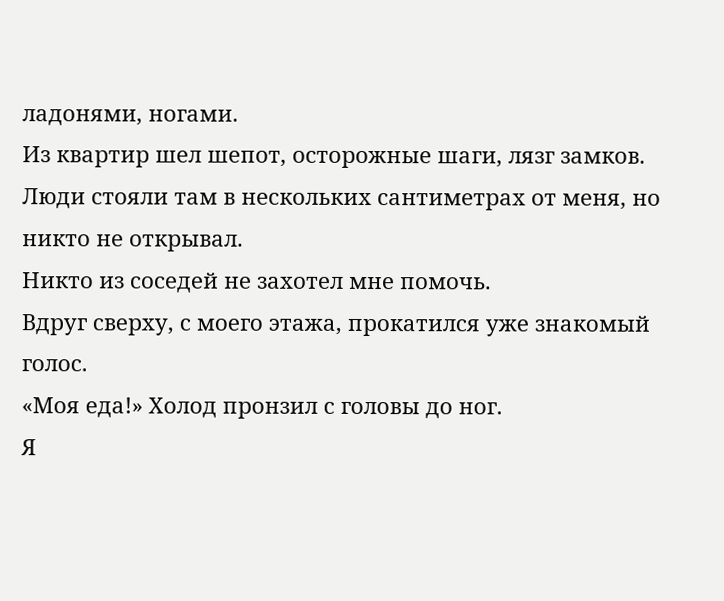ладонями, ногами.
Из квартир шел шепот, осторожные шаги, лязг замков.
Люди стояли там в нескольких сантиметрах от меня, но никто не открывал.
Никто из соседей не захотел мне помочь.
Вдруг сверху, с моего этажа, прокатился уже знакомый голос.
«Моя еда!» Холод пронзил с головы до ног.
Я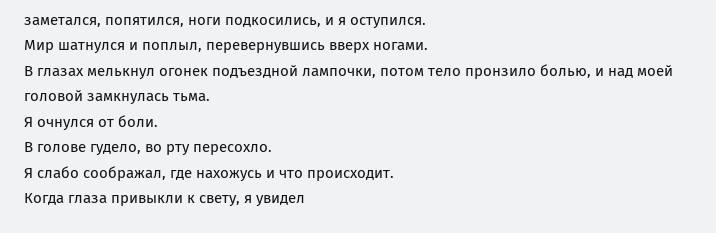заметался, попятился, ноги подкосились, и я оступился.
Мир шатнулся и поплыл, перевернувшись вверх ногами.
В глазах мелькнул огонек подъездной лампочки, потом тело пронзило болью, и над моей головой замкнулась тьма.
Я очнулся от боли.
В голове гудело, во рту пересохло.
Я слабо соображал, где нахожусь и что происходит.
Когда глаза привыкли к свету, я увидел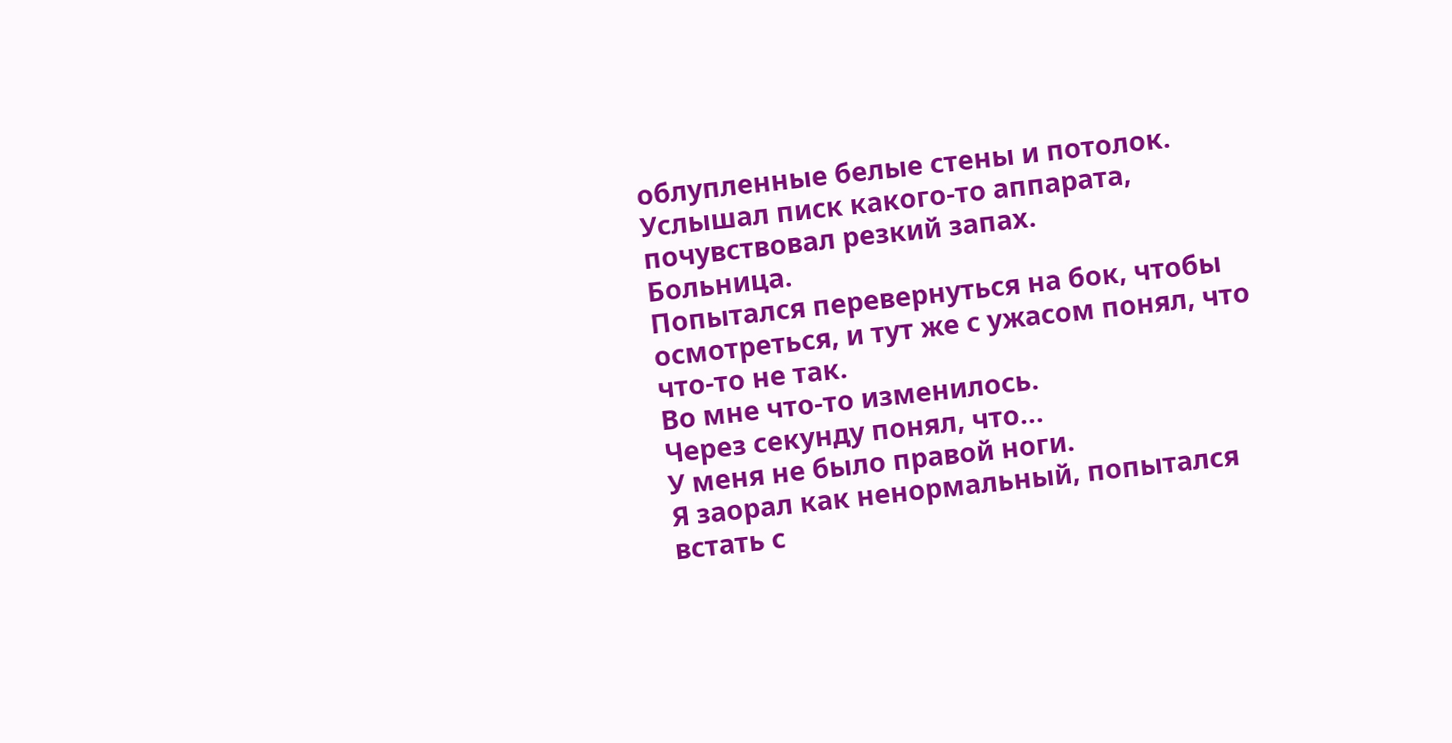облупленные белые стены и потолок.
Услышал писк какого-то аппарата, почувствовал резкий запах.
Больница.
Попытался перевернуться на бок, чтобы осмотреться, и тут же с ужасом понял, что что-то не так.
Во мне что-то изменилось.
Через секунду понял, что...
У меня не было правой ноги.
Я заорал как ненормальный, попытался встать с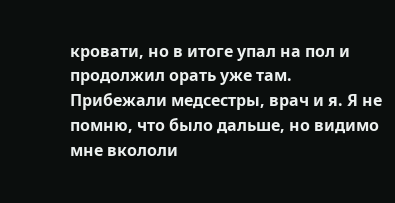кровати, но в итоге упал на пол и продолжил орать уже там.
Прибежали медсестры, врач и я. Я не помню, что было дальше, но видимо мне вкололи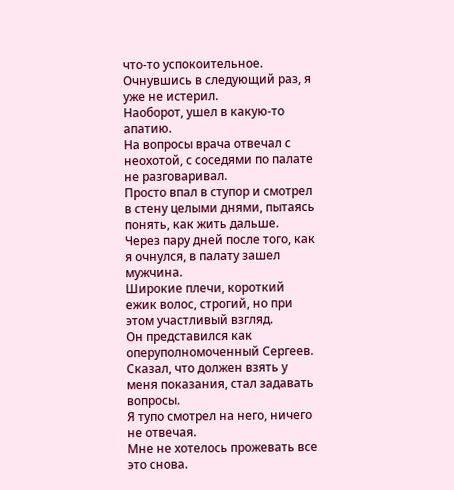что-то успокоительное.
Очнувшись в следующий раз, я уже не истерил.
Наоборот, ушел в какую-то апатию.
На вопросы врача отвечал с неохотой, с соседями по палате не разговаривал.
Просто впал в ступор и смотрел в стену целыми днями, пытаясь понять, как жить дальше.
Через пару дней после того, как я очнулся, в палату зашел мужчина.
Широкие плечи, короткий ежик волос, строгий, но при этом участливый взгляд.
Он представился как оперуполномоченный Сергеев.
Сказал, что должен взять у меня показания, стал задавать вопросы.
Я тупо смотрел на него, ничего не отвечая.
Мне не хотелось прожевать все это снова.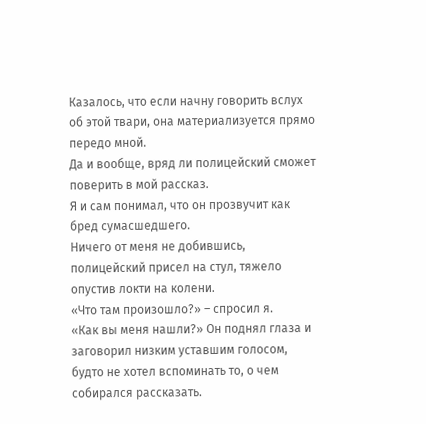Казалось, что если начну говорить вслух об этой твари, она материализуется прямо передо мной.
Да и вообще, вряд ли полицейский сможет поверить в мой рассказ.
Я и сам понимал, что он прозвучит как бред сумасшедшего.
Ничего от меня не добившись, полицейский присел на стул, тяжело опустив локти на колени.
«Что там произошло?» – спросил я.
«Как вы меня нашли?» Он поднял глаза и заговорил низким уставшим голосом, будто не хотел вспоминать то, о чем собирался рассказать.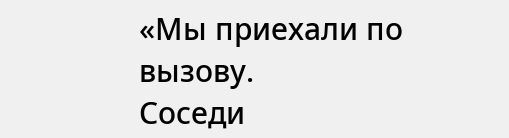«Мы приехали по вызову.
Соседи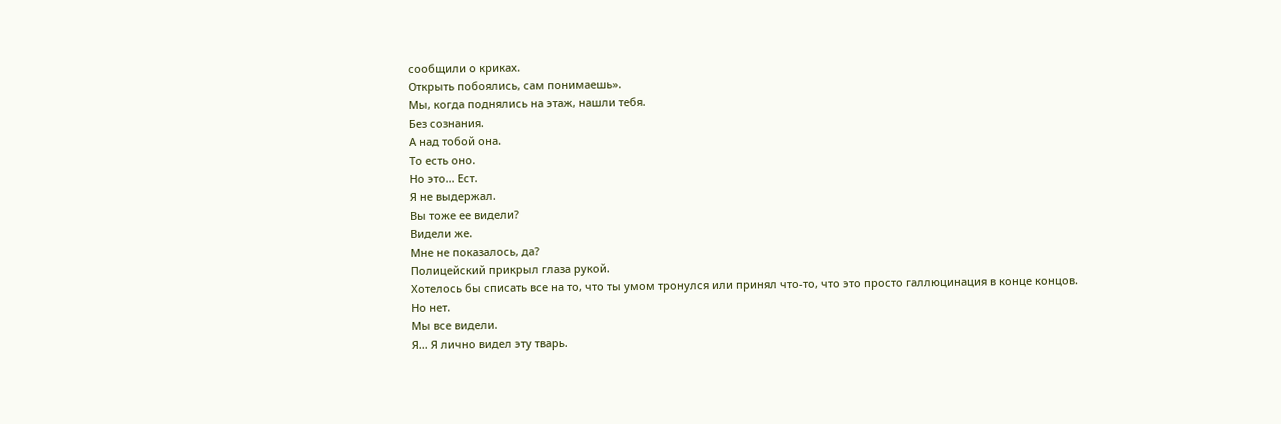сообщили о криках.
Открыть побоялись, сам понимаешь».
Мы, когда поднялись на этаж, нашли тебя.
Без сознания.
А над тобой она.
То есть оно.
Но это... Ест.
Я не выдержал.
Вы тоже ее видели?
Видели же.
Мне не показалось, да?
Полицейский прикрыл глаза рукой.
Хотелось бы списать все на то, что ты умом тронулся или принял что-то, что это просто галлюцинация в конце концов.
Но нет.
Мы все видели.
Я... Я лично видел эту тварь.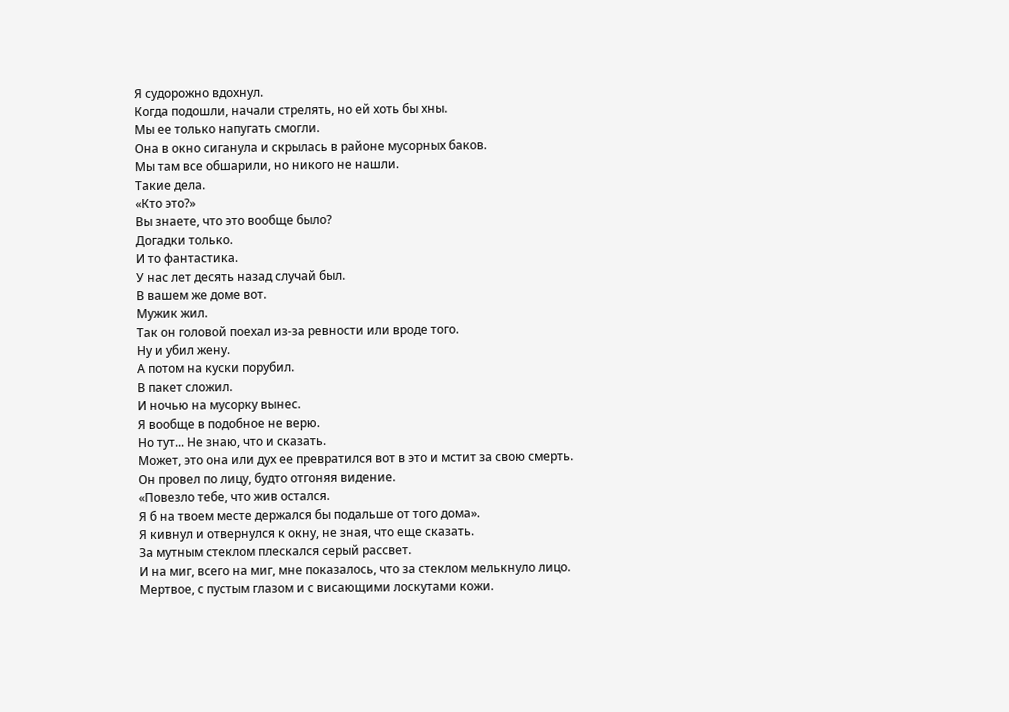Я судорожно вдохнул.
Когда подошли, начали стрелять, но ей хоть бы хны.
Мы ее только напугать смогли.
Она в окно сиганула и скрылась в районе мусорных баков.
Мы там все обшарили, но никого не нашли.
Такие дела.
«Кто это?»
Вы знаете, что это вообще было?
Догадки только.
И то фантастика.
У нас лет десять назад случай был.
В вашем же доме вот.
Мужик жил.
Так он головой поехал из-за ревности или вроде того.
Ну и убил жену.
А потом на куски порубил.
В пакет сложил.
И ночью на мусорку вынес.
Я вообще в подобное не верю.
Но тут... Не знаю, что и сказать.
Может, это она или дух ее превратился вот в это и мстит за свою смерть.
Он провел по лицу, будто отгоняя видение.
«Повезло тебе, что жив остался.
Я б на твоем месте держался бы подальше от того дома».
Я кивнул и отвернулся к окну, не зная, что еще сказать.
За мутным стеклом плескался серый рассвет.
И на миг, всего на миг, мне показалось, что за стеклом мелькнуло лицо.
Мертвое, с пустым глазом и с висающими лоскутами кожи.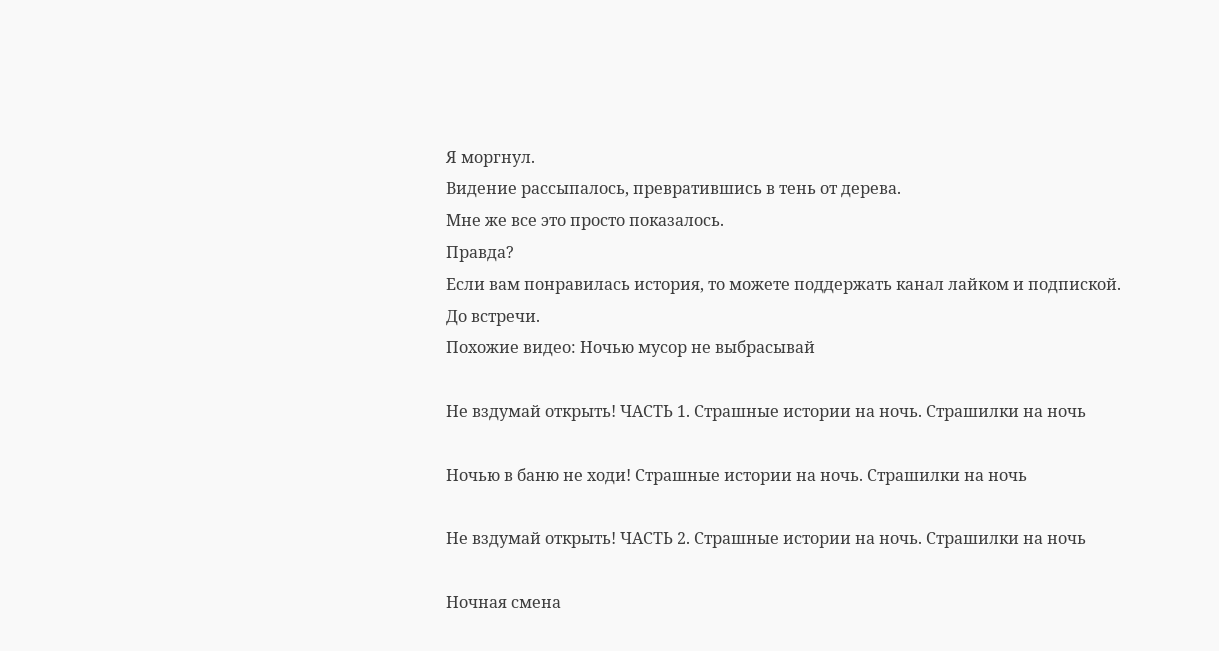Я моргнул.
Видение рассыпалось, превратившись в тень от дерева.
Мне же все это просто показалось.
Правда?
Если вам понравилась история, то можете поддержать канал лайком и подпиской.
До встречи.
Похожие видео: Ночью мусор не выбрасывай

Не вздумай открыть! ЧАСТЬ 1. Страшные истории на ночь. Страшилки на ночь

Ночью в баню не ходи! Страшные истории на ночь. Страшилки на ночь

Не вздумай открыть! ЧАСТЬ 2. Страшные истории на ночь. Страшилки на ночь

Ночная смена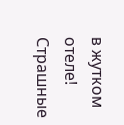в жутком отеле! Страшные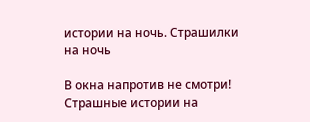истории на ночь. Страшилки на ночь

В окна напротив не смотри! Страшные истории на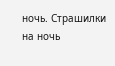ночь. Страшилки на ночь